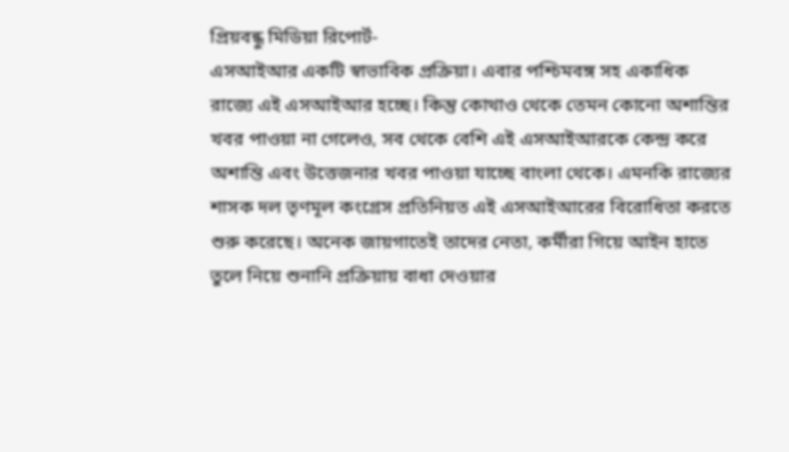প্রিয়বন্ধু মিডিয়া রিপোর্ট-
এসআইআর একটি স্বাভাবিক প্রক্রিয়া। এবার পশ্চিমবঙ্গ সহ একাধিক রাজ্যে এই এসআইআর হচ্ছে। কিন্তু কোথাও থেকে তেমন কোনো অশান্তির খবর পাওয়া না গেলেও, সব থেকে বেশি এই এসআইআরকে কেন্দ্র করে অশান্তি এবং উত্তেজনার খবর পাওয়া যাচ্ছে বাংলা থেকে। এমনকি রাজ্যের শাসক দল তৃণমূল কংগ্রেস প্রতিনিয়ত এই এসআইআরের বিরোধিতা করতে শুরু করেছে। অনেক জায়গাতেই তাদের নেতা, কর্মীরা গিয়ে আইন হাতে তুলে নিয়ে শুনানি প্রক্রিয়ায় বাধা দেওয়ার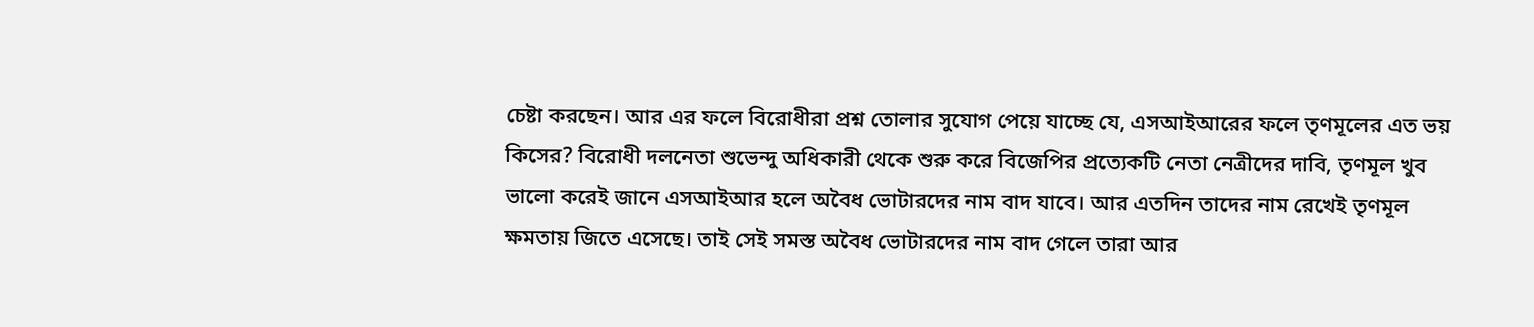চেষ্টা করছেন। আর এর ফলে বিরোধীরা প্রশ্ন তোলার সুযোগ পেয়ে যাচ্ছে যে, এসআইআরের ফলে তৃণমূলের এত ভয় কিসের? বিরোধী দলনেতা শুভেন্দু অধিকারী থেকে শুরু করে বিজেপির প্রত্যেকটি নেতা নেত্রীদের দাবি, তৃণমূল খুব ভালো করেই জানে এসআইআর হলে অবৈধ ভোটারদের নাম বাদ যাবে। আর এতদিন তাদের নাম রেখেই তৃণমূল ক্ষমতায় জিতে এসেছে। তাই সেই সমস্ত অবৈধ ভোটারদের নাম বাদ গেলে তারা আর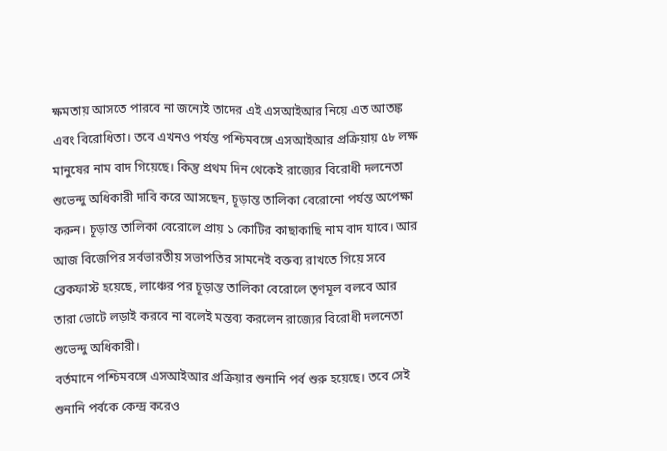ক্ষমতায় আসতে পারবে না জন্যেই তাদের এই এসআইআর নিয়ে এত আতঙ্ক এবং বিরোধিতা। তবে এখনও পর্যন্ত পশ্চিমবঙ্গে এসআইআর প্রক্রিয়ায় ৫৮ লক্ষ মানুষের নাম বাদ গিয়েছে। কিন্তু প্রথম দিন থেকেই রাজ্যের বিরোধী দলনেতা শুভেন্দু অধিকারী দাবি করে আসছেন, চূড়ান্ত তালিকা বেরোনো পর্যন্ত অপেক্ষা করুন। চূড়ান্ত তালিকা বেরোলে প্রায় ১ কোটির কাছাকাছি নাম বাদ যাবে। আর আজ বিজেপির সর্বভারতীয় সভাপতির সামনেই বক্তব্য রাখতে গিয়ে সবে ব্রেকফাস্ট হয়েছে, লাঞ্চের পর চূড়ান্ত তালিকা বেরোলে তৃণমূল বলবে আর তারা ভোটে লড়াই করবে না বলেই মন্তব্য করলেন রাজ্যের বিরোধী দলনেতা শুভেন্দু অধিকারী।
বর্তমানে পশ্চিমবঙ্গে এসআইআর প্রক্রিয়ার শুনানি পর্ব শুরু হয়েছে। তবে সেই শুনানি পর্বকে কেন্দ্র করেও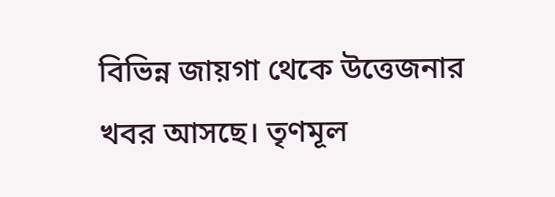বিভিন্ন জায়গা থেকে উত্তেজনার খবর আসছে। তৃণমূল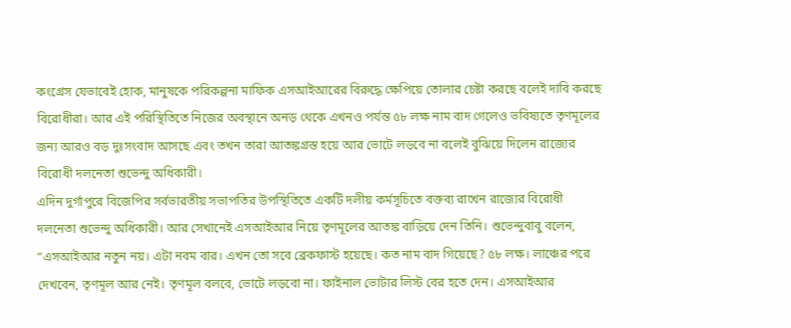কংগ্রেস যেভাবেই হোক, মানুষকে পরিকল্পনা মাফিক এসআইআরের বিরুদ্ধে ক্ষেপিয়ে তোলার চেষ্টা করছে বলেই দাবি করছে বিরোধীরা। আর এই পরিস্থিতিতে নিজের অবস্থানে অনড় থেকে এখনও পর্যন্ত ৫৮ লক্ষ নাম বাদ গেলেও ভবিষ্যতে তৃণমূলের জন্য আরও বড় দুঃসংবাদ আসছে এবং তখন তারা আতঙ্কগ্রস্ত হয়ে আর ভোটে লড়বে না বলেই বুঝিয়ে দিলেন রাজ্যের বিরোধী দলনেতা শুভেন্দু অধিকারী।
এদিন দুর্গাপুরে বিজেপির সর্বভারতীয় সভাপতির উপস্থিতিতে একটি দলীয় কর্মসূচিতে বক্তব্য রাখেন রাজ্যের বিরোধী দলনেতা শুভেন্দু অধিকারী। আর সেখানেই এসআইআর নিয়ে তৃণমূলের আতঙ্ক বাড়িয়ে দেন তিনি। শুভেন্দুবাবু বলেন, “এসআইআর নতুন নয়। এটা নবম বার। এখন তো সবে ব্রেকফাস্ট হয়েছে। কত নাম বাদ গিয়েছে? ৫৮ লক্ষ। লাঞ্চের পরে দেখবেন, তৃণমূল আর নেই। তৃণমূল বলবে, ভোটে লড়বো না। ফাইনাল ভোটার লিস্ট বের হতে দেন। এসআইআর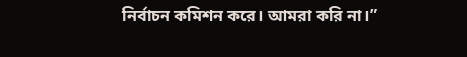নির্বাচন কমিশন করে। আমরা করি না।”